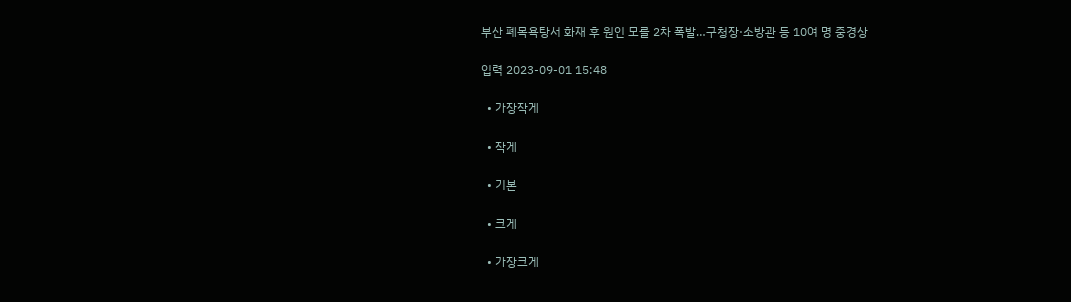부산 폐목욕탕서 화재 후 원인 모를 2차 폭발…구청장·소방관 등 10여 명 중경상

입력 2023-09-01 15:48

  • 가장작게

  • 작게

  • 기본

  • 크게

  • 가장크게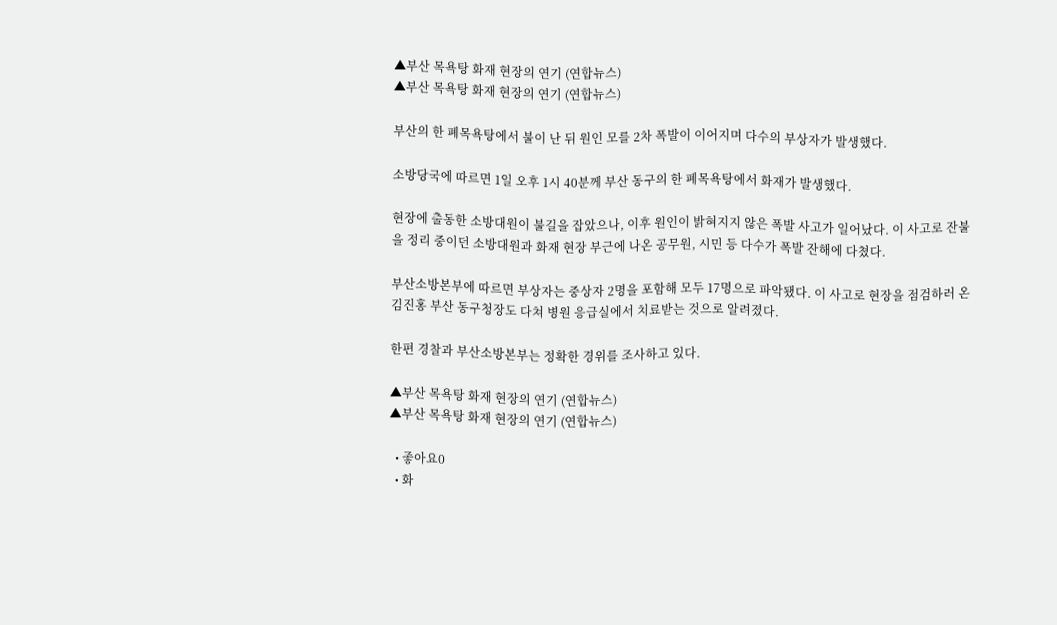▲부산 목욕탕 화재 현장의 연기 (연합뉴스)
▲부산 목욕탕 화재 현장의 연기 (연합뉴스)

부산의 한 폐목욕탕에서 불이 난 뒤 원인 모를 2차 폭발이 이어지며 다수의 부상자가 발생했다.

소방당국에 따르면 1일 오후 1시 40분께 부산 동구의 한 폐목욕탕에서 화재가 발생했다.

현장에 출동한 소방대원이 불길을 잡았으나, 이후 원인이 밝혀지지 않은 폭발 사고가 일어났다. 이 사고로 잔불을 정리 중이던 소방대원과 화재 현장 부근에 나온 공무원, 시민 등 다수가 폭발 잔해에 다쳤다.

부산소방본부에 따르면 부상자는 중상자 2명을 포함해 모두 17명으로 파악됐다. 이 사고로 현장을 점검하러 온 김진홍 부산 동구청장도 다쳐 병원 응급실에서 치료받는 것으로 알려졌다.

한편 경찰과 부산소방본부는 정확한 경위를 조사하고 있다.

▲부산 목욕탕 화재 현장의 연기 (연합뉴스)
▲부산 목욕탕 화재 현장의 연기 (연합뉴스)

  • 좋아요0
  • 화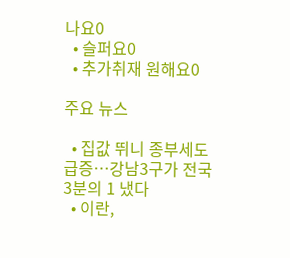나요0
  • 슬퍼요0
  • 추가취재 원해요0

주요 뉴스

  • 집값 뛰니 종부세도 급증…강남3구가 전국 3분의 1 냈다
  • 이란,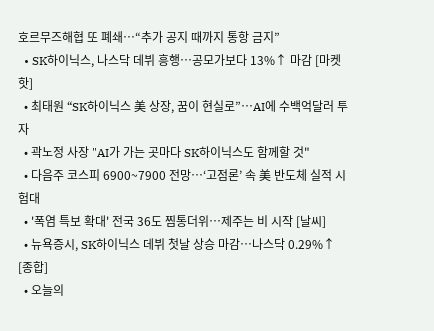호르무즈해협 또 폐쇄…“추가 공지 때까지 통항 금지”
  • SK하이닉스, 나스닥 데뷔 흥행…공모가보다 13%↑ 마감 [마켓핫]
  • 최태원 “SK하이닉스 美 상장, 꿈이 현실로”…AI에 수백억달러 투자
  • 곽노정 사장 "AI가 가는 곳마다 SK하이닉스도 함께할 것"
  • 다음주 코스피 6900~7900 전망⋯‘고점론’ 속 美 반도체 실적 시험대
  • '폭염 특보 확대' 전국 36도 찜통더위⋯제주는 비 시작 [날씨]
  • 뉴욕증시, SK하이닉스 데뷔 첫날 상승 마감…나스닥 0.29%↑ [종합]
  • 오늘의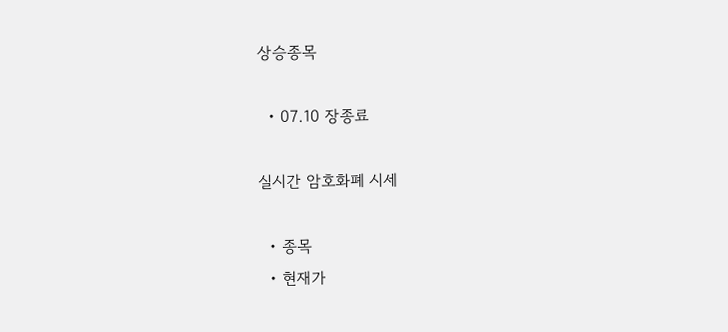상승종목

  • 07.10 장종료

실시간 암호화폐 시세

  • 종목
  • 현재가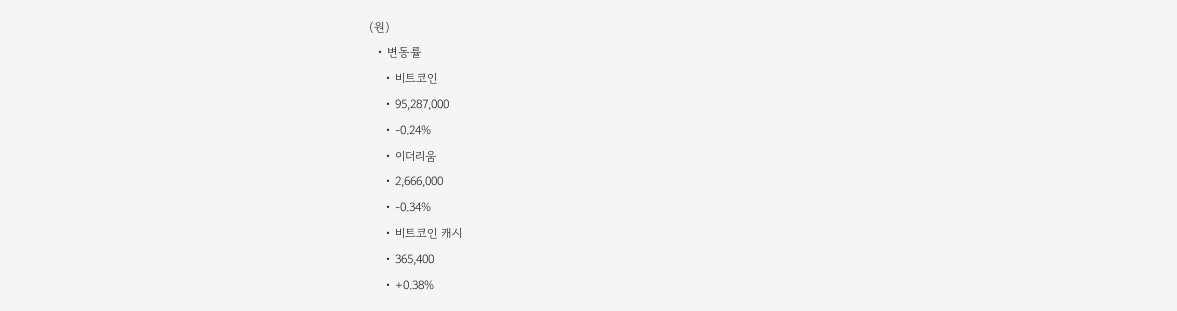(원)
  • 변동률
    • 비트코인
    • 95,287,000
    • -0.24%
    • 이더리움
    • 2,666,000
    • -0.34%
    • 비트코인 캐시
    • 365,400
    • +0.38%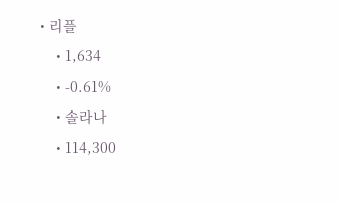• 리플
    • 1,634
    • -0.61%
    • 솔라나
    • 114,300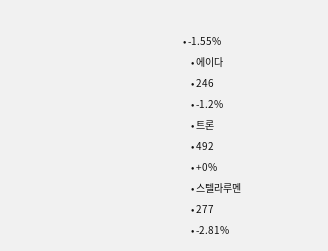• -1.55%
    • 에이다
    • 246
    • -1.2%
    • 트론
    • 492
    • +0%
    • 스텔라루멘
    • 277
    • -2.81%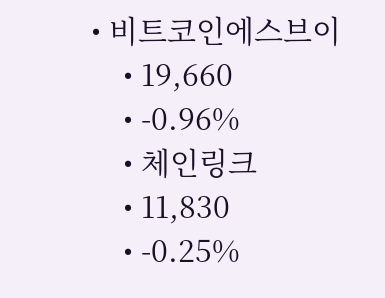• 비트코인에스브이
    • 19,660
    • -0.96%
    • 체인링크
    • 11,830
    • -0.25%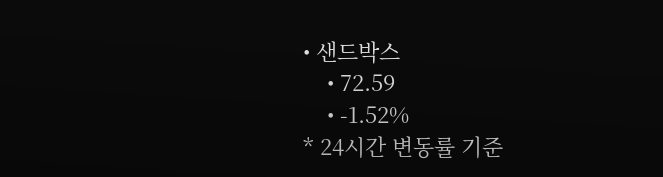• 샌드박스
    • 72.59
    • -1.52%
* 24시간 변동률 기준